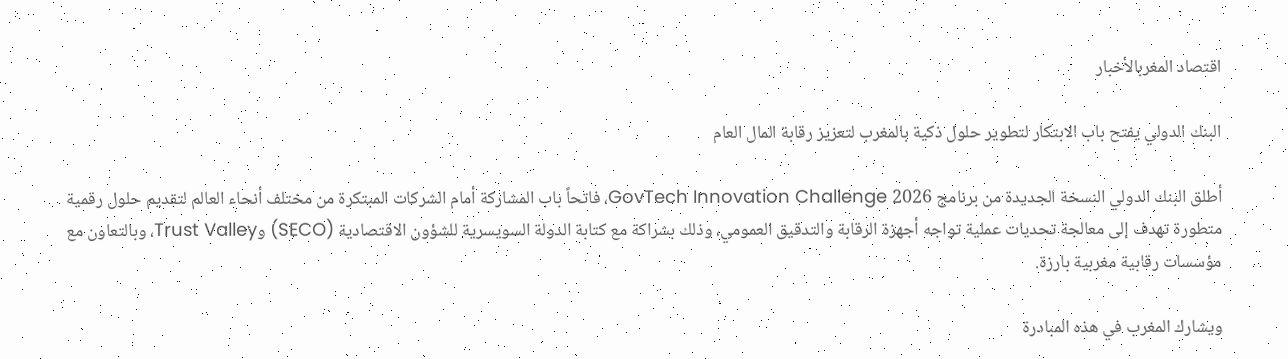اقتصاد المغربالأخبار

البنك الدولي يفتح باب الابتكار لتطوير حلول ذكية بالمغرب لتعزيز رقابة المال العام

أطلق البنك الدولي النسخة الجديدة من برنامج GovTech Innovation Challenge 2026، فاتحاً باب المشاركة أمام الشركات المبتكرة من مختلف أنحاء العالم لتقديم حلول رقمية متطورة تهدف إلى معالجة تحديات عملية تواجه أجهزة الرقابة والتدقيق العمومي، وذلك بشراكة مع كتابة الدولة السويسرية للشؤون الاقتصادية (SECO) وTrust Valley، وبالتعاون مع مؤسسات رقابية مغربية بارزة.

ويشارك المغرب في هذه المبادرة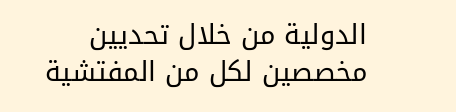الدولية من خلال تحديين مخصصين لكل من المفتشية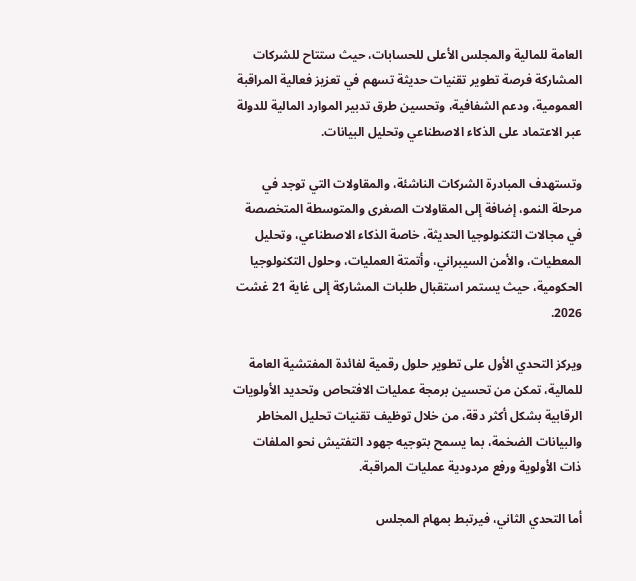العامة للمالية والمجلس الأعلى للحسابات، حيث ستتاح للشركات المشاركة فرصة تطوير تقنيات حديثة تسهم في تعزيز فعالية المراقبة العمومية، ودعم الشفافية، وتحسين طرق تدبير الموارد المالية للدولة عبر الاعتماد على الذكاء الاصطناعي وتحليل البيانات.

وتستهدف المبادرة الشركات الناشئة، والمقاولات التي توجد في مرحلة النمو، إضافة إلى المقاولات الصغرى والمتوسطة المتخصصة في مجالات التكنولوجيا الحديثة، خاصة الذكاء الاصطناعي، وتحليل المعطيات، والأمن السيبراني، وأتمتة العمليات، وحلول التكنولوجيا الحكومية، حيث يستمر استقبال طلبات المشاركة إلى غاية 21 غشت 2026.

ويركز التحدي الأول على تطوير حلول رقمية لفائدة المفتشية العامة للمالية، تمكن من تحسين برمجة عمليات الافتحاص وتحديد الأولويات الرقابية بشكل أكثر دقة، من خلال توظيف تقنيات تحليل المخاطر والبيانات الضخمة، بما يسمح بتوجيه جهود التفتيش نحو الملفات ذات الأولوية ورفع مردودية عمليات المراقبة.

أما التحدي الثاني، فيرتبط بمهام المجلس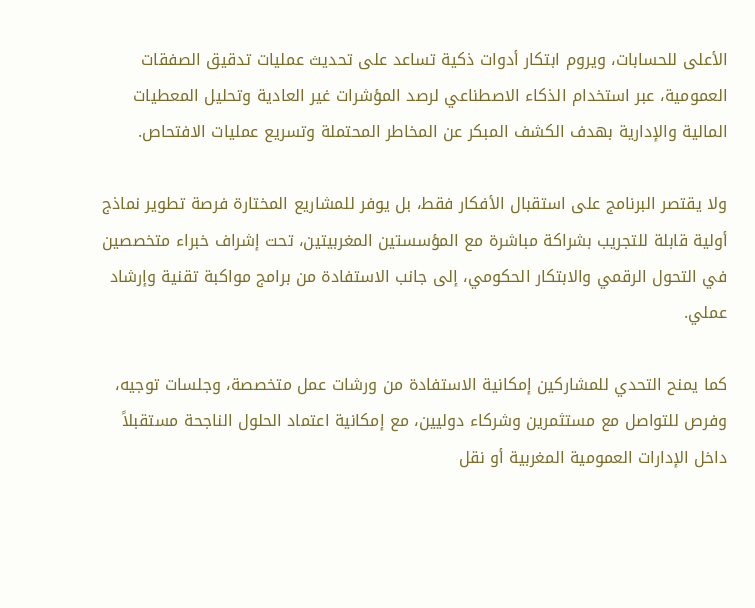الأعلى للحسابات، ويروم ابتكار أدوات ذكية تساعد على تحديث عمليات تدقيق الصفقات العمومية، عبر استخدام الذكاء الاصطناعي لرصد المؤشرات غير العادية وتحليل المعطيات المالية والإدارية بهدف الكشف المبكر عن المخاطر المحتملة وتسريع عمليات الافتحاص.

ولا يقتصر البرنامج على استقبال الأفكار فقط، بل يوفر للمشاريع المختارة فرصة تطوير نماذج أولية قابلة للتجريب بشراكة مباشرة مع المؤسستين المغربيتين، تحت إشراف خبراء متخصصين في التحول الرقمي والابتكار الحكومي، إلى جانب الاستفادة من برامج مواكبة تقنية وإرشاد عملي.

كما يمنح التحدي للمشاركين إمكانية الاستفادة من ورشات عمل متخصصة، وجلسات توجيه، وفرص للتواصل مع مستثمرين وشركاء دوليين، مع إمكانية اعتماد الحلول الناجحة مستقبلاً داخل الإدارات العمومية المغربية أو نقل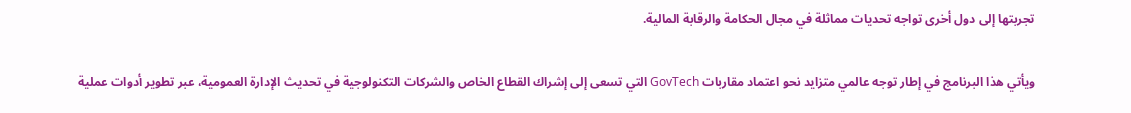تجربتها إلى دول أخرى تواجه تحديات مماثلة في مجال الحكامة والرقابة المالية.

ويأتي هذا البرنامج في إطار توجه عالمي متزايد نحو اعتماد مقاربات GovTech التي تسعى إلى إشراك القطاع الخاص والشركات التكنولوجية في تحديث الإدارة العمومية، عبر تطوير أدوات عملية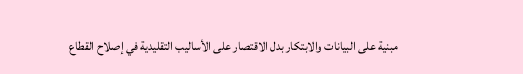مبنية على البيانات والابتكار بدل الاقتصار على الأساليب التقليدية في إصلاح القطاع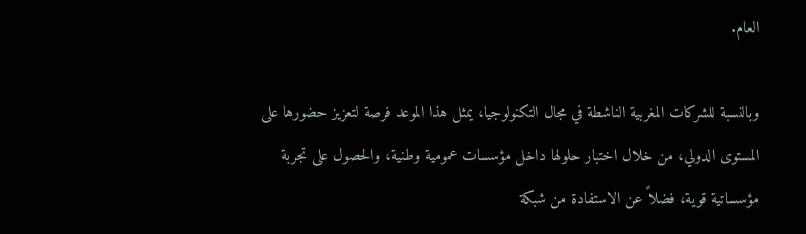العام.

وبالنسبة للشركات المغربية الناشطة في مجال التكنولوجيا، يمثل هذا الموعد فرصة لتعزيز حضورها على المستوى الدولي، من خلال اختبار حلولها داخل مؤسسات عمومية وطنية، والحصول على تجربة مؤسساتية قوية، فضلاً عن الاستفادة من شبكة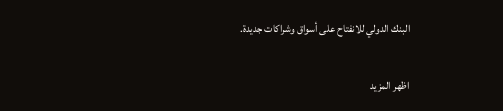البنك الدولي للانفتاح على أسواق وشراكات جديدة.

اظهر المزيد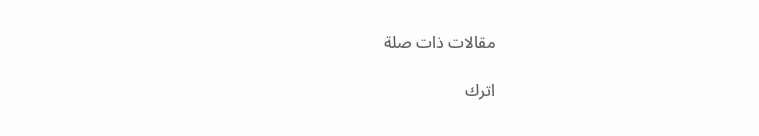مقالات ذات صلة

اترك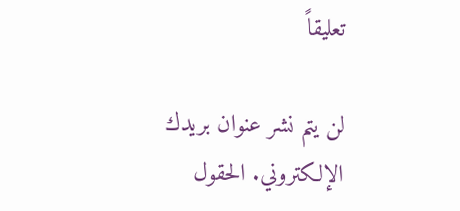تعليقاً

لن يتم نشر عنوان بريدك الإلكتروني. الحقول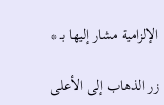الإلزامية مشار إليها بـ *

زر الذهاب إلى الأعلى